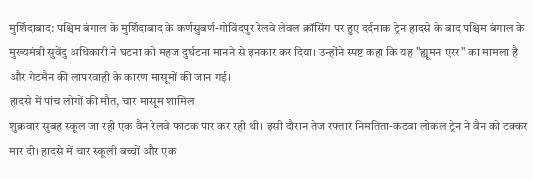मुर्शिदाबाद: पश्चिम बंगाल के मुर्शिदाबाद के कर्णसुबर्ण-गोविंदपुर रेलवे लेवल क्रॉसिंग पर हुए दर्दनाक ट्रेन हादसे के बाद पश्चिम बंगाल के मुख्यमंत्री सुवेंदु अधिकारी ने घटना को महज दुर्घटना मानने से इनकार कर दिया। उन्होंने स्पष्ट कहा कि यह "ह्यूमन एरर" का मामला है और गेटमैन की लापरवाही के कारण मासूमों की जान गई।
हादसे में पांच लोगों की मौत, चार मासूम शामिल
शुक्रवार सुबह स्कूल जा रही एक वैन रेलवे फाटक पार कर रही थी। इसी दौरान तेज रफ्तार निमतिता-कटवा लोकल ट्रेन ने वैन को टक्कर मार दी। हादसे में चार स्कूली बच्चों और एक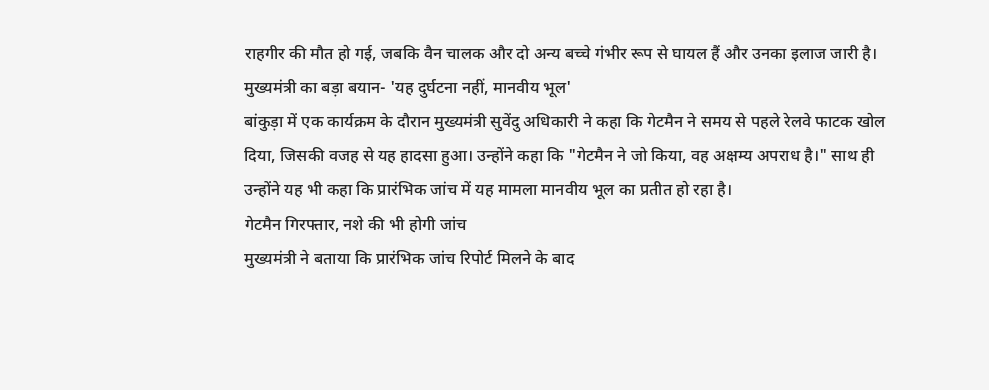राहगीर की मौत हो गई, जबकि वैन चालक और दो अन्य बच्चे गंभीर रूप से घायल हैं और उनका इलाज जारी है।
मुख्यमंत्री का बड़ा बयान- 'यह दुर्घटना नहीं, मानवीय भूल'
बांकुड़ा में एक कार्यक्रम के दौरान मुख्यमंत्री सुवेंदु अधिकारी ने कहा कि गेटमैन ने समय से पहले रेलवे फाटक खोल दिया, जिसकी वजह से यह हादसा हुआ। उन्होंने कहा कि "गेटमैन ने जो किया, वह अक्षम्य अपराध है।" साथ ही उन्होंने यह भी कहा कि प्रारंभिक जांच में यह मामला मानवीय भूल का प्रतीत हो रहा है।
गेटमैन गिरफ्तार, नशे की भी होगी जांच
मुख्यमंत्री ने बताया कि प्रारंभिक जांच रिपोर्ट मिलने के बाद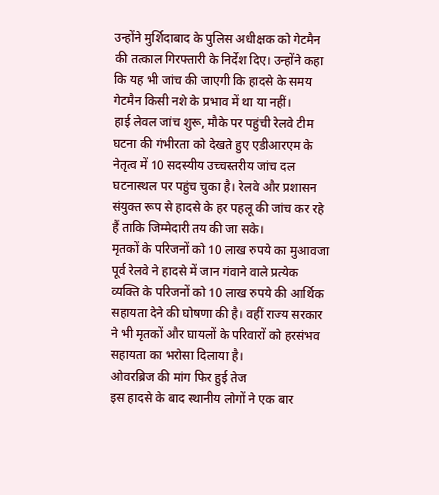उन्होंने मुर्शिदाबाद के पुलिस अधीक्षक को गेटमैन की तत्काल गिरफ्तारी के निर्देश दिए। उन्होंने कहा कि यह भी जांच की जाएगी कि हादसे के समय गेटमैन किसी नशे के प्रभाव में था या नहीं।
हाई लेवल जांच शुरू, मौके पर पहुंची रेलवे टीम
घटना की गंभीरता को देखते हुए एडीआरएम के नेतृत्व में 10 सदस्यीय उच्चस्तरीय जांच दल घटनास्थल पर पहुंच चुका है। रेलवे और प्रशासन संयुक्त रूप से हादसे के हर पहलू की जांच कर रहे हैं ताकि जिम्मेदारी तय की जा सके।
मृतकों के परिजनों को 10 लाख रुपये का मुआवजा
पूर्व रेलवे ने हादसे में जान गंवाने वाले प्रत्येक व्यक्ति के परिजनों को 10 लाख रुपये की आर्थिक सहायता देने की घोषणा की है। वहीं राज्य सरकार ने भी मृतकों और घायलों के परिवारों को हरसंभव सहायता का भरोसा दिलाया है।
ओवरब्रिज की मांग फिर हुई तेज
इस हादसे के बाद स्थानीय लोगों ने एक बार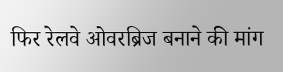फिर रेलवे ओवरब्रिज बनाने की मांग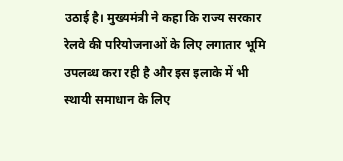उठाई है। मुख्यमंत्री ने कहा कि राज्य सरकार रेलवे की परियोजनाओं के लिए लगातार भूमि उपलब्ध करा रही है और इस इलाके में भी स्थायी समाधान के लिए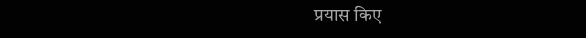प्रयास किए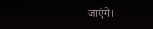जाएंगे।